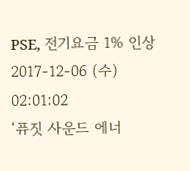PSE, 전기요금 1% 인상
2017-12-06 (수) 02:01:02
‘퓨짓 사운드 에너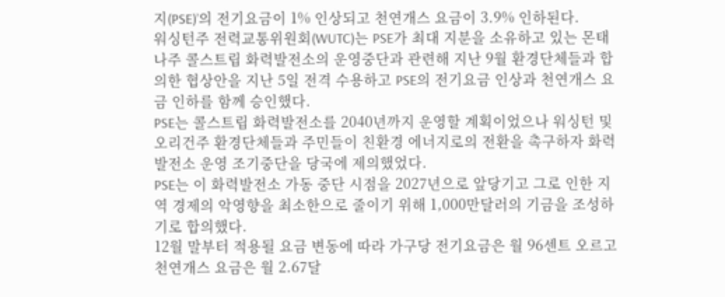지(PSE)’의 전기요금이 1% 인상되고 천연개스 요금이 3.9% 인하된다.
워싱턴주 전력교통위원회(WUTC)는 PSE가 최대 지분을 소유하고 있는 몬태나주 콜스트립 화력발전소의 운영중단과 관련해 지난 9월 환경단체들과 합의한 협상안을 지난 5일 전격 수용하고 PSE의 전기요금 인상과 천연개스 요금 인하를 함께 승인했다.
PSE는 콜스트립 화력발전소를 2040년까지 운영할 계획이었으나 워싱턴 및 오리건주 환경단체들과 주민들이 친환경 에너지로의 전환을 촉구하자 화력발전소 운영 조기중단을 당국에 제의했었다.
PSE는 이 화력발전소 가동 중단 시점을 2027년으로 앞당기고 그로 인한 지역 경제의 악영향을 최소한으로 줄이기 위해 1,000만달러의 기금을 조성하기로 합의했다.
12월 말부터 적용될 요금 변동에 따라 가구당 전기요금은 월 96센트 오르고 천연개스 요금은 월 2.67달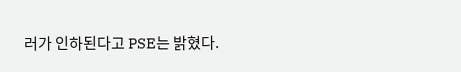러가 인하된다고 PSE는 밝혔다.